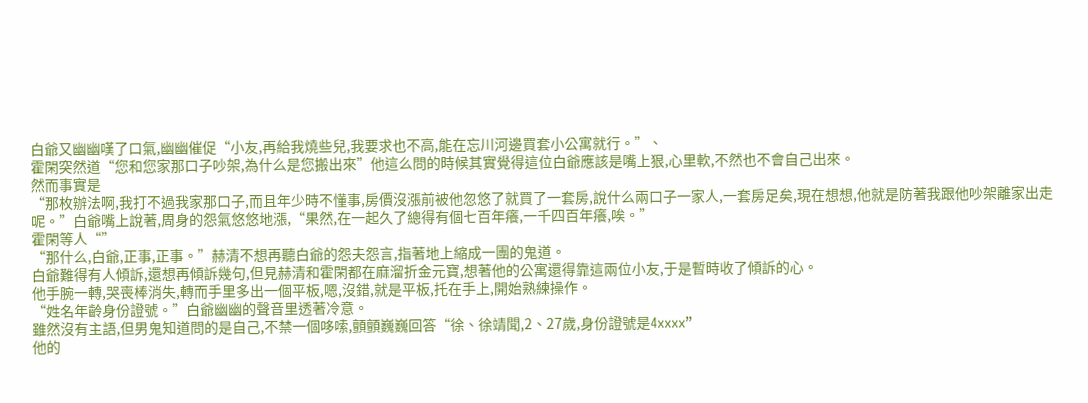白爺又幽幽嘆了口氣,幽幽催促“小友,再給我燒些兒,我要求也不高,能在忘川河邊買套小公寓就行。”、
霍閑突然道“您和您家那口子吵架,為什么是您搬出來”他這么問的時候其實覺得這位白爺應該是嘴上狠,心里軟,不然也不會自己出來。
然而事實是
“那枚辦法啊,我打不過我家那口子,而且年少時不懂事,房價沒漲前被他忽悠了就買了一套房,說什么兩口子一家人,一套房足矣,現在想想,他就是防著我跟他吵架離家出走呢。”白爺嘴上說著,周身的怨氣悠悠地漲,“果然,在一起久了總得有個七百年癢,一千四百年癢,唉。”
霍閑等人“”
“那什么,白爺,正事,正事。”赫清不想再聽白爺的怨夫怨言,指著地上縮成一團的鬼道。
白爺難得有人傾訴,還想再傾訴幾句,但見赫清和霍閑都在麻溜折金元寶,想著他的公寓還得靠這兩位小友,于是暫時收了傾訴的心。
他手腕一轉,哭喪棒消失,轉而手里多出一個平板,嗯,沒錯,就是平板,托在手上,開始熟練操作。
“姓名年齡身份證號。”白爺幽幽的聲音里透著冷意。
雖然沒有主語,但男鬼知道問的是自己,不禁一個哆嗦,顫顫巍巍回答“徐、徐靖聞,2、27歲,身份證號是4xxxx”
他的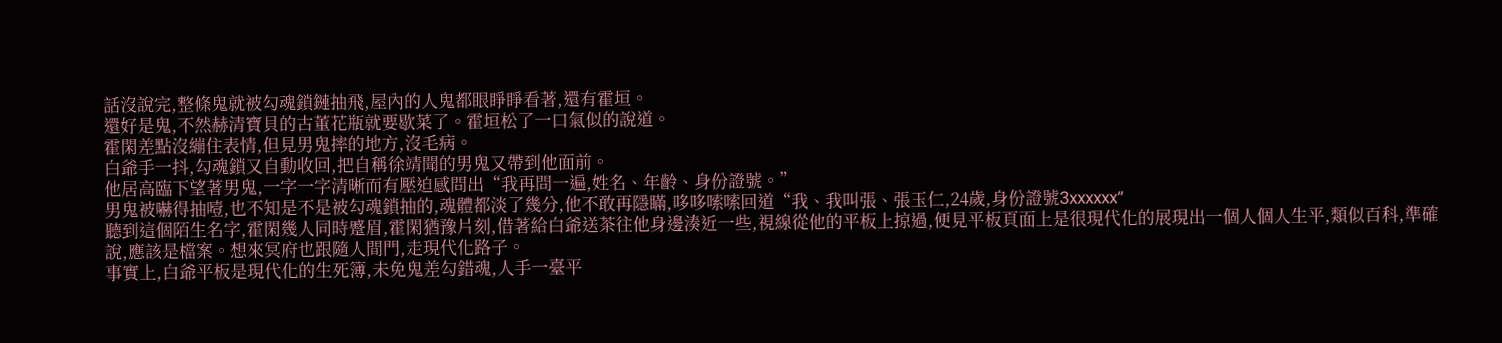話沒說完,整條鬼就被勾魂鎖鏈抽飛,屋內的人鬼都眼睜睜看著,還有霍垣。
還好是鬼,不然赫清寶貝的古董花瓶就要歇菜了。霍垣松了一口氣似的說道。
霍閑差點沒繃住表情,但見男鬼摔的地方,沒毛病。
白爺手一抖,勾魂鎖又自動收回,把自稱徐靖聞的男鬼又帶到他面前。
他居高臨下望著男鬼,一字一字清晰而有壓迫感問出“我再問一遍,姓名、年齡、身份證號。”
男鬼被嚇得抽噎,也不知是不是被勾魂鎖抽的,魂體都淡了幾分,他不敢再隱瞞,哆哆嗦嗦回道“我、我叫張、張玉仁,24歲,身份證號3xxxxxx”
聽到這個陌生名字,霍閑幾人同時蹙眉,霍閑猶豫片刻,借著給白爺送茶往他身邊湊近一些,視線從他的平板上掠過,便見平板頁面上是很現代化的展現出一個人個人生平,類似百科,準確說,應該是檔案。想來冥府也跟隨人間門,走現代化路子。
事實上,白爺平板是現代化的生死簿,未免鬼差勾錯魂,人手一臺平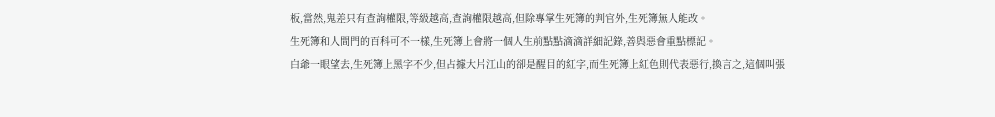板,當然,鬼差只有查詢權限,等級越高,查詢權限越高,但除專掌生死簿的判官外,生死簿無人能改。
生死簿和人間門的百科可不一樣,生死簿上會將一個人生前點點滴滴詳細記錄,善與惡會重點標記。
白爺一眼望去,生死簿上黑字不少,但占據大片江山的卻是醒目的紅字,而生死簿上紅色則代表惡行,換言之,這個叫張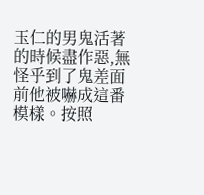玉仁的男鬼活著的時候盡作惡,無怪乎到了鬼差面前他被嚇成這番模樣。按照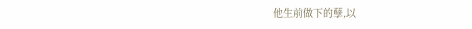他生前做下的孽,以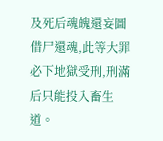及死后魂魄還妄圖借尸還魂,此等大罪必下地獄受刑,刑滿后只能投入畜生道。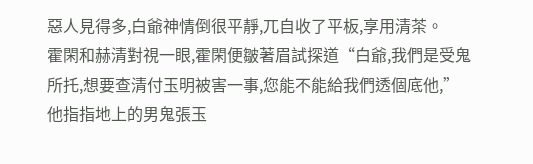惡人見得多,白爺神情倒很平靜,兀自收了平板,享用清茶。
霍閑和赫清對視一眼,霍閑便皺著眉試探道“白爺,我們是受鬼所托,想要查清付玉明被害一事,您能不能給我們透個底他,”他指指地上的男鬼張玉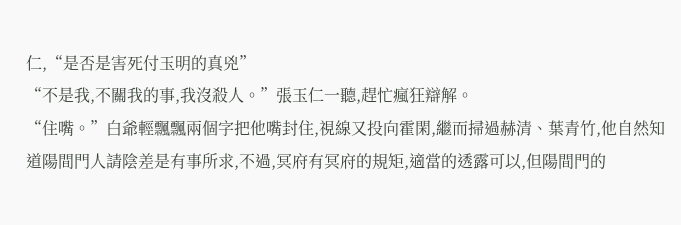仁,“是否是害死付玉明的真兇”
“不是我,不關我的事,我沒殺人。”張玉仁一聽,趕忙瘋狂辯解。
“住嘴。”白爺輕飄飄兩個字把他嘴封住,視線又投向霍閑,繼而掃過赫清、葉青竹,他自然知道陽間門人請陰差是有事所求,不過,冥府有冥府的規矩,適當的透露可以,但陽間門的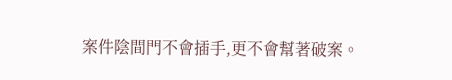案件陰間門不會插手,更不會幫著破案。